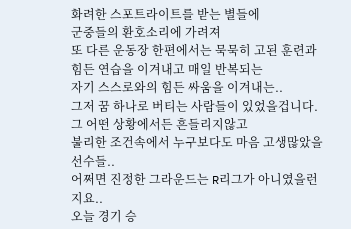화려한 스포트라이트를 받는 별들에
군중들의 환호소리에 가려져
또 다른 운동장 한편에서는 묵묵히 고된 훈련과
힘든 연습을 이겨내고 매일 반복되는
자기 스스로와의 힘든 싸움을 이겨내는..
그저 꿈 하나로 버티는 사람들이 있었을겁니다.
그 어떤 상황에서든 흔들리지않고
불리한 조건속에서 누구보다도 마음 고생많았을 선수들..
어쩌면 진정한 그라운드는 R리그가 아니였을런지요..
오늘 경기 승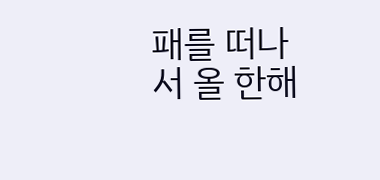패를 떠나서 올 한해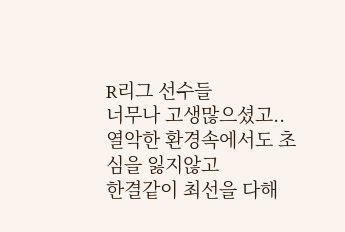R리그 선수들
너무나 고생많으셨고..
열악한 환경속에서도 초심을 잃지않고
한결같이 최선을 다해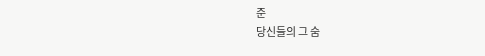준
당신들의 그 숨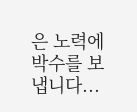은 노력에 박수를 보냅니다...